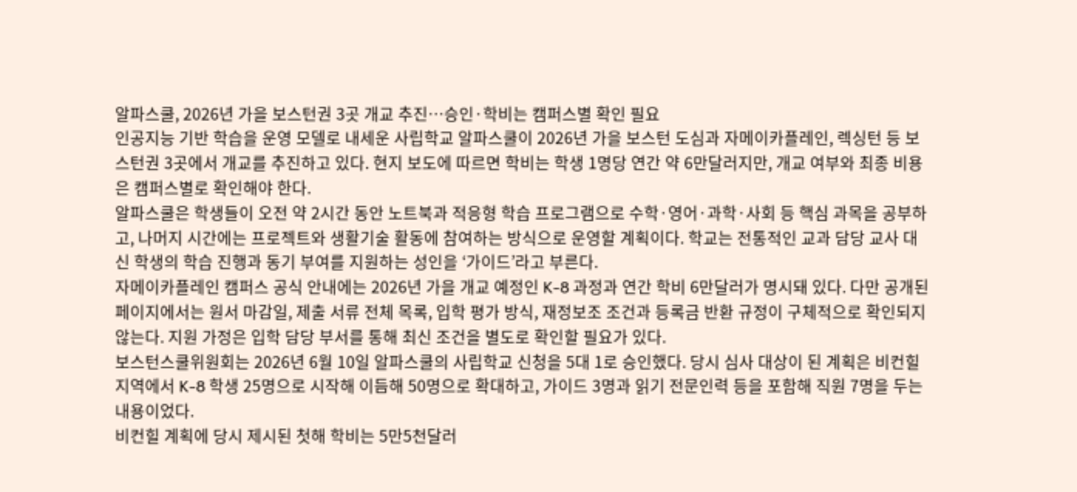알파스쿨, 2026년 가을 보스턴권 3곳 개교 추진…승인·학비는 캠퍼스별 확인 필요
인공지능 기반 학습을 운영 모델로 내세운 사립학교 알파스쿨이 2026년 가을 보스턴 도심과 자메이카플레인, 렉싱턴 등 보스턴권 3곳에서 개교를 추진하고 있다. 현지 보도에 따르면 학비는 학생 1명당 연간 약 6만달러지만, 개교 여부와 최종 비용은 캠퍼스별로 확인해야 한다.
알파스쿨은 학생들이 오전 약 2시간 동안 노트북과 적응형 학습 프로그램으로 수학·영어·과학·사회 등 핵심 과목을 공부하고, 나머지 시간에는 프로젝트와 생활기술 활동에 참여하는 방식으로 운영할 계획이다. 학교는 전통적인 교과 담당 교사 대신 학생의 학습 진행과 동기 부여를 지원하는 성인을 ‘가이드’라고 부른다.
자메이카플레인 캠퍼스 공식 안내에는 2026년 가을 개교 예정인 K-8 과정과 연간 학비 6만달러가 명시돼 있다. 다만 공개된 페이지에서는 원서 마감일, 제출 서류 전체 목록, 입학 평가 방식, 재정보조 조건과 등록금 반환 규정이 구체적으로 확인되지 않는다. 지원 가정은 입학 담당 부서를 통해 최신 조건을 별도로 확인할 필요가 있다.
보스턴스쿨위원회는 2026년 6월 10일 알파스쿨의 사립학교 신청을 5대 1로 승인했다. 당시 심사 대상이 된 계획은 비컨힐 지역에서 K-8 학생 25명으로 시작해 이듬해 50명으로 확대하고, 가이드 3명과 읽기 전문인력 등을 포함해 직원 7명을 두는 내용이었다.
비컨힐 계획에 당시 제시된 첫해 학비는 5만5천달러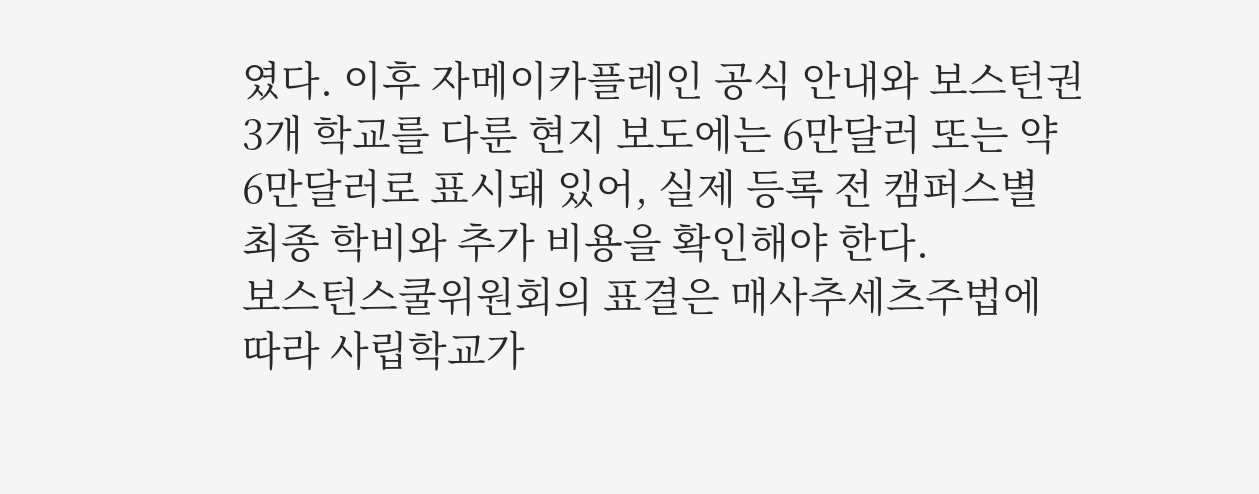였다. 이후 자메이카플레인 공식 안내와 보스턴권 3개 학교를 다룬 현지 보도에는 6만달러 또는 약 6만달러로 표시돼 있어, 실제 등록 전 캠퍼스별 최종 학비와 추가 비용을 확인해야 한다.
보스턴스쿨위원회의 표결은 매사추세츠주법에 따라 사립학교가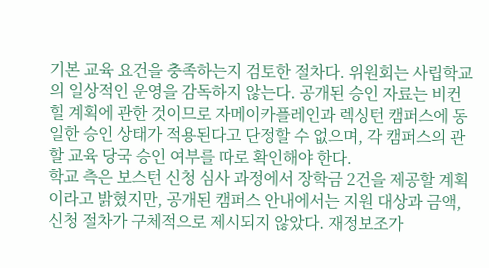기본 교육 요건을 충족하는지 검토한 절차다. 위원회는 사립학교의 일상적인 운영을 감독하지 않는다. 공개된 승인 자료는 비컨힐 계획에 관한 것이므로 자메이카플레인과 렉싱턴 캠퍼스에 동일한 승인 상태가 적용된다고 단정할 수 없으며, 각 캠퍼스의 관할 교육 당국 승인 여부를 따로 확인해야 한다.
학교 측은 보스턴 신청 심사 과정에서 장학금 2건을 제공할 계획이라고 밝혔지만, 공개된 캠퍼스 안내에서는 지원 대상과 금액, 신청 절차가 구체적으로 제시되지 않았다. 재정보조가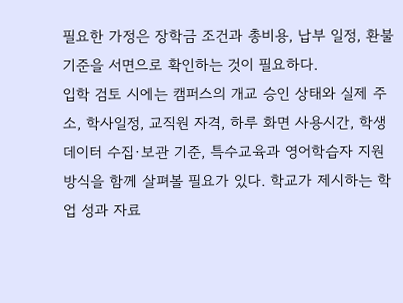필요한 가정은 장학금 조건과 총비용, 납부 일정, 환불 기준을 서면으로 확인하는 것이 필요하다.
입학 검토 시에는 캠퍼스의 개교 승인 상태와 실제 주소, 학사일정, 교직원 자격, 하루 화면 사용시간, 학생 데이터 수집·보관 기준, 특수교육과 영어학습자 지원 방식을 함께 살펴볼 필요가 있다. 학교가 제시하는 학업 성과 자료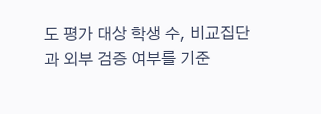도 평가 대상 학생 수, 비교집단과 외부 검증 여부를 기준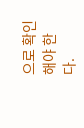으로 확인해야 한다.